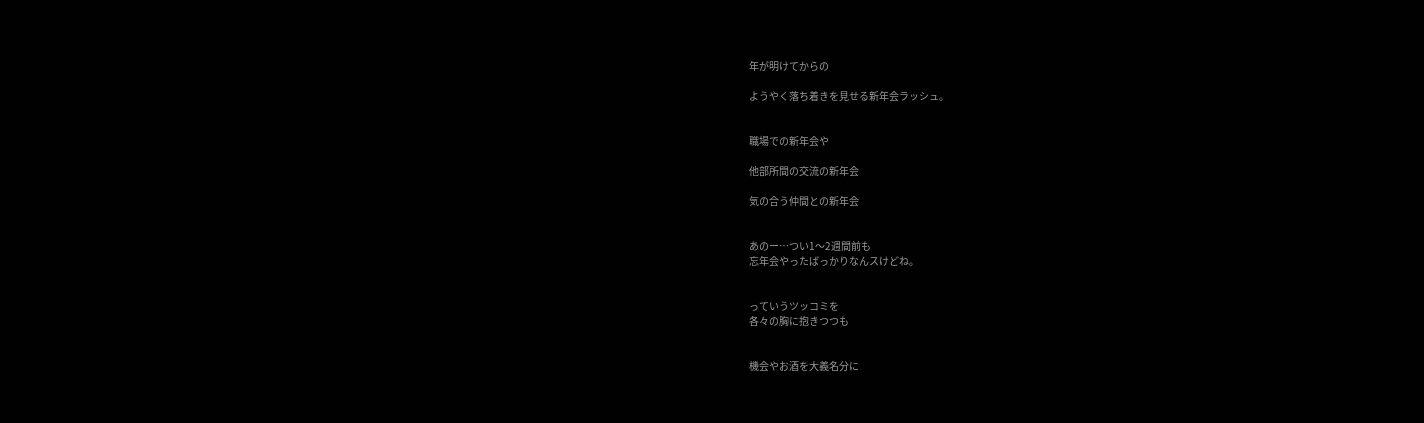年が明けてからの

ようやく落ち着きを見せる新年会ラッシュ。


職場での新年会や

他部所間の交流の新年会

気の合う仲間との新年会


あのー…つい1〜2週間前も
忘年会やったばっかりなんスけどね。


っていうツッコミを
各々の胸に抱きつつも


機会やお酒を大義名分に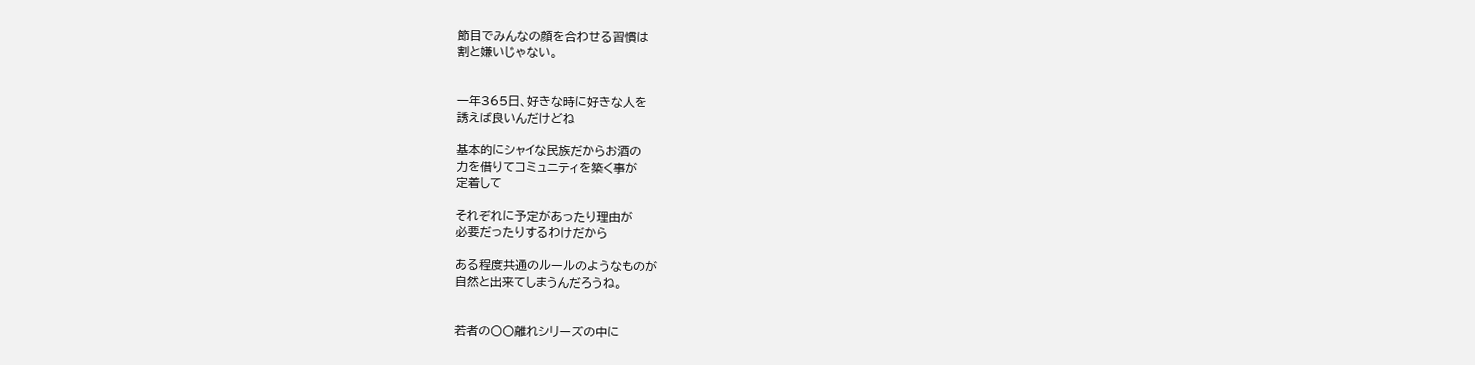節目でみんなの顔を合わせる習慣は
割と嫌いじゃない。


一年365日、好きな時に好きな人を
誘えば良いんだけどね

基本的にシャイな民族だからお酒の
力を借りてコミュニティを築く事が
定着して

それぞれに予定があったり理由が
必要だったりするわけだから

ある程度共通のルールのようなものが
自然と出来てしまうんだろうね。


若者の〇〇離れシリーズの中に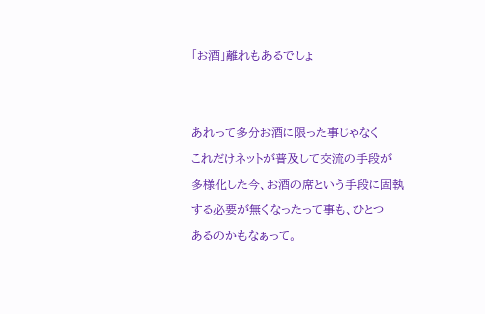「お酒」離れもあるでしょ


あれって多分お酒に限った事じゃなく
これだけネットが普及して交流の手段が
多様化した今、お酒の席という手段に固執
する必要が無くなったって事も、ひとつ
あるのかもなぁって。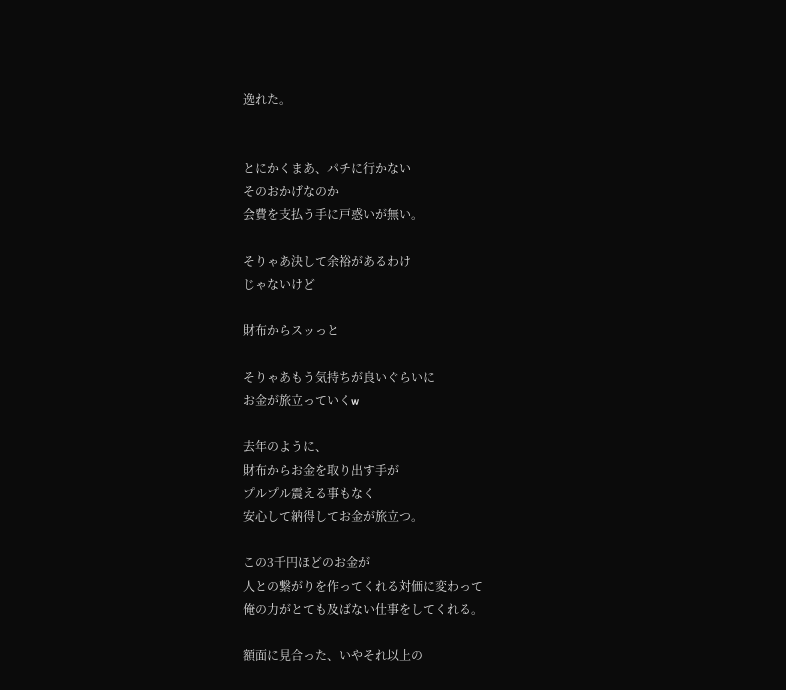逸れた。


とにかくまあ、パチに行かない
そのおかげなのか
会費を支払う手に戸惑いが無い。

そりゃあ決して余裕があるわけ
じゃないけど

財布からスッっと

そりゃあもう気持ちが良いぐらいに
お金が旅立っていくw

去年のように、
財布からお金を取り出す手が
プルプル震える事もなく
安心して納得してお金が旅立つ。

この3千円ほどのお金が
人との繋がりを作ってくれる対価に変わって
俺の力がとても及ばない仕事をしてくれる。

額面に見合った、いやそれ以上の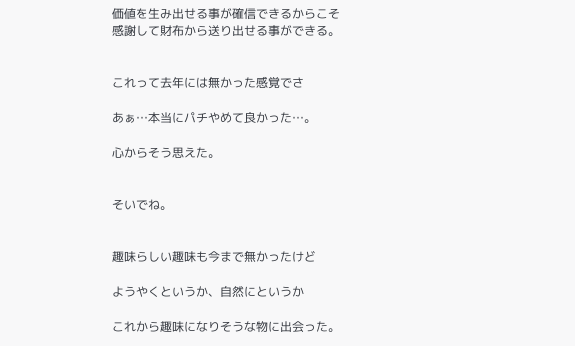価値を生み出せる事が確信できるからこそ
感謝して財布から送り出せる事ができる。


これって去年には無かった感覚でさ

あぁ…本当にパチやめて良かった…。

心からそう思えた。


そいでね。


趣味らしい趣味も今まで無かったけど

ようやくというか、自然にというか

これから趣味になりそうな物に出会った。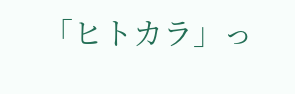「ヒトカラ」っ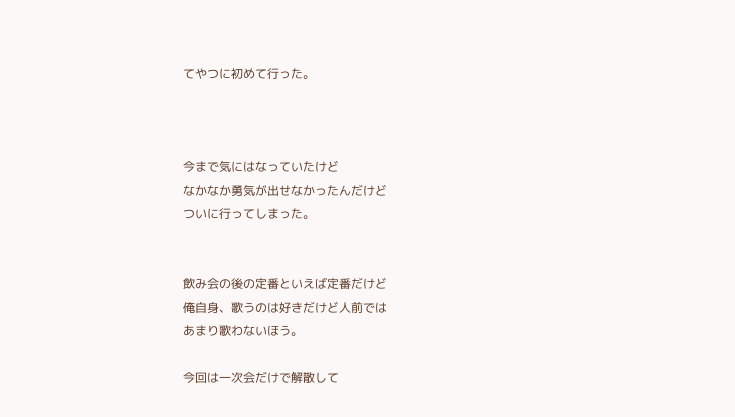てやつに初めて行った。



今まで気にはなっていたけど
なかなか勇気が出せなかったんだけど
ついに行ってしまった。


飲み会の後の定番といえば定番だけど
俺自身、歌うのは好きだけど人前では
あまり歌わないほう。

今回は一次会だけで解散して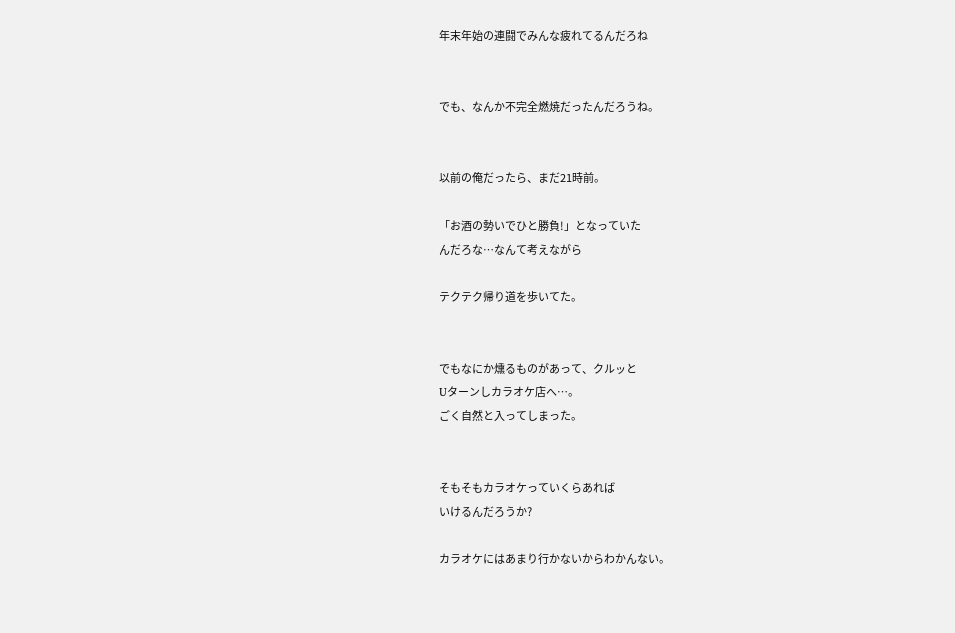年末年始の連闘でみんな疲れてるんだろね


でも、なんか不完全燃焼だったんだろうね。


以前の俺だったら、まだ21時前。

「お酒の勢いでひと勝負!」となっていた
んだろな…なんて考えながら

テクテク帰り道を歩いてた。


でもなにか燻るものがあって、クルッと
Uターンしカラオケ店へ…。
ごく自然と入ってしまった。


そもそもカラオケっていくらあれば
いけるんだろうか?

カラオケにはあまり行かないからわかんない。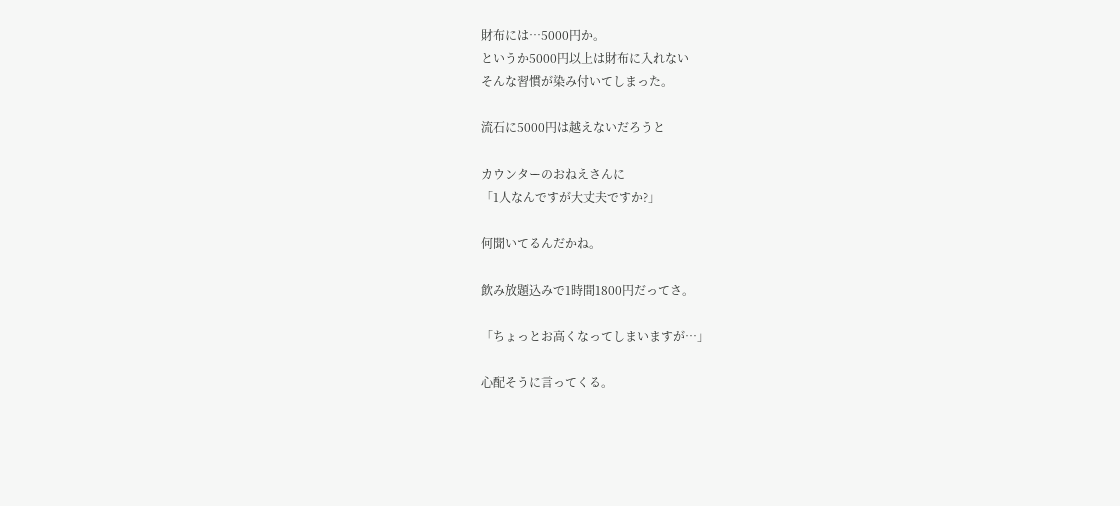財布には…5000円か。
というか5000円以上は財布に入れない
そんな習慣が染み付いてしまった。

流石に5000円は越えないだろうと

カウンターのおねえさんに
「1人なんですが大丈夫ですか?」

何聞いてるんだかね。

飲み放題込みで1時間1800円だってさ。

「ちょっとお高くなってしまいますが…」

心配そうに言ってくる。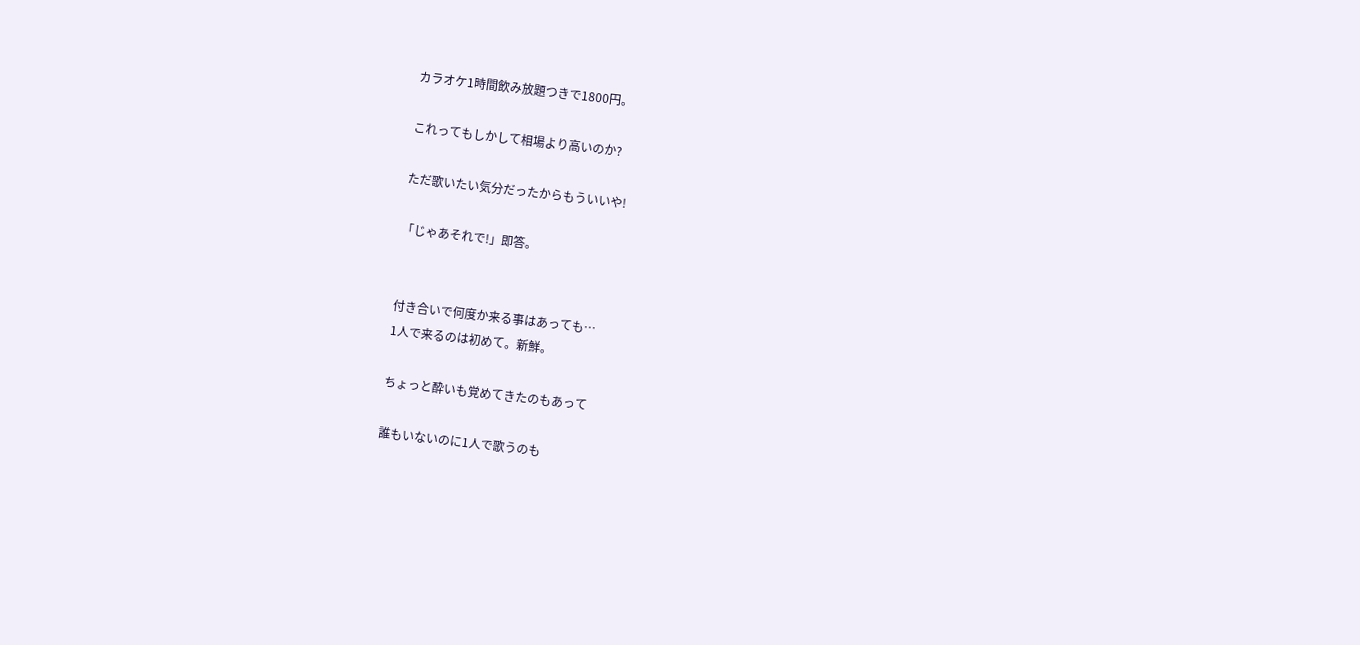カラオケ1時間飲み放題つきで1800円。

これってもしかして相場より高いのか?

ただ歌いたい気分だったからもういいや!

「じゃあそれで!」即答。


付き合いで何度か来る事はあっても…
1人で来るのは初めて。新鮮。

ちょっと酔いも覚めてきたのもあって

誰もいないのに1人で歌うのも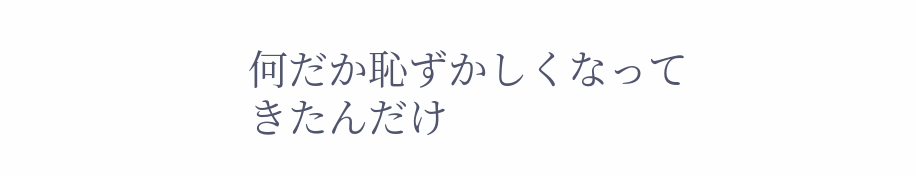何だか恥ずかしくなってきたんだけ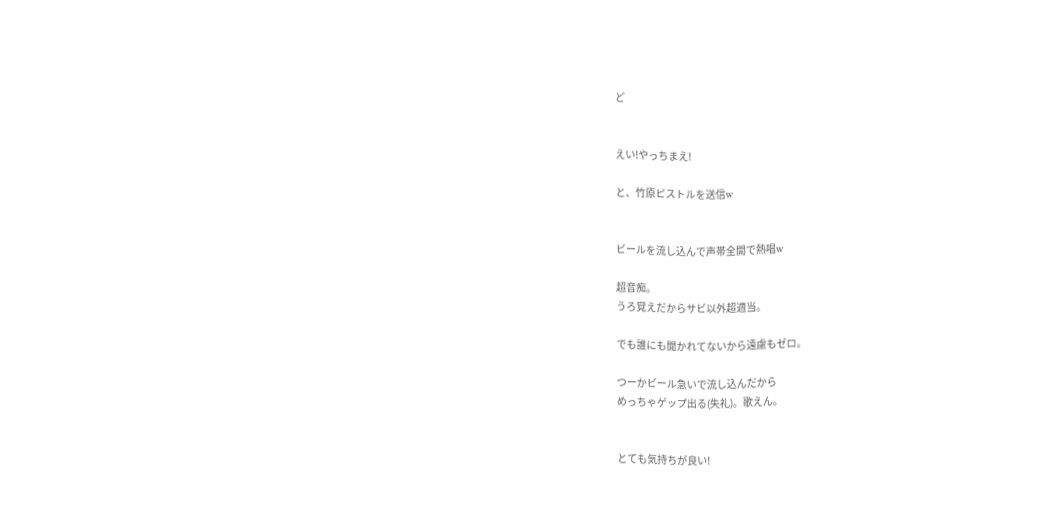ど


えい!やっちまえ!

と、竹原ピストルを送信w


ビールを流し込んで声帯全開で熱唱w

超音痴。
うろ覚えだからサビ以外超適当。

でも誰にも聞かれてないから遠慮もゼロ。

つーかビール急いで流し込んだから
めっちゃゲップ出る(失礼)。歌えん。


とても気持ちが良い!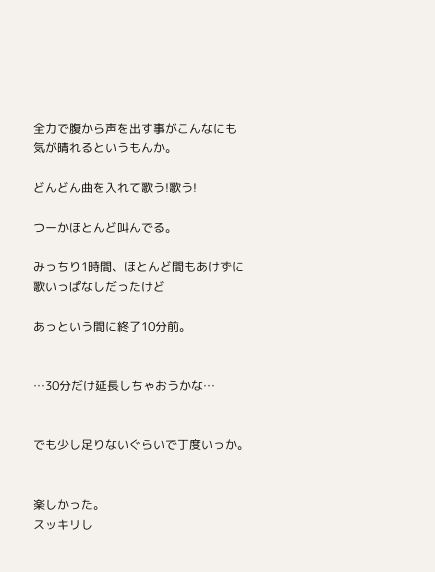全力で腹から声を出す事がこんなにも
気が晴れるというもんか。

どんどん曲を入れて歌う!歌う!

つーかほとんど叫んでる。

みっちり1時間、ほとんど間もあけずに
歌いっぱなしだったけど

あっという間に終了10分前。


…30分だけ延長しちゃおうかな…


でも少し足りないぐらいで丁度いっか。


楽しかった。
スッキリし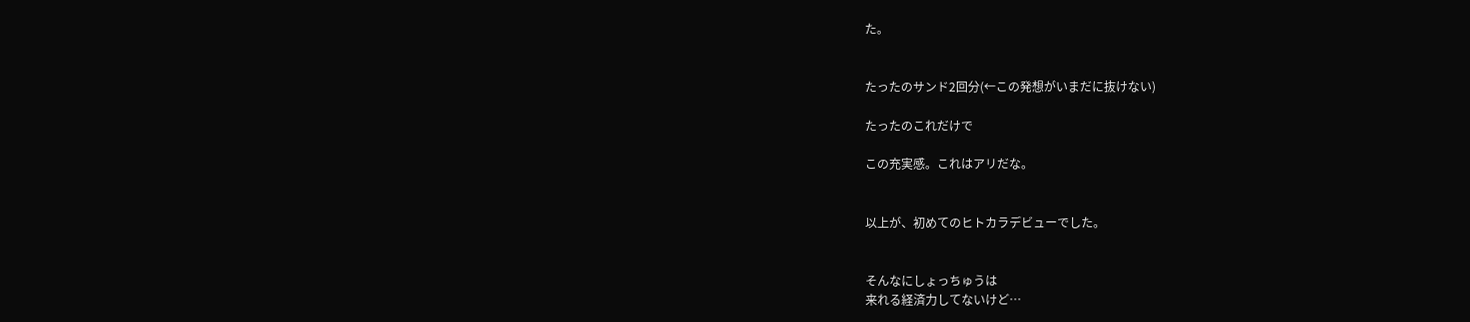た。


たったのサンド2回分(←この発想がいまだに抜けない)

たったのこれだけで

この充実感。これはアリだな。


以上が、初めてのヒトカラデビューでした。


そんなにしょっちゅうは
来れる経済力してないけど…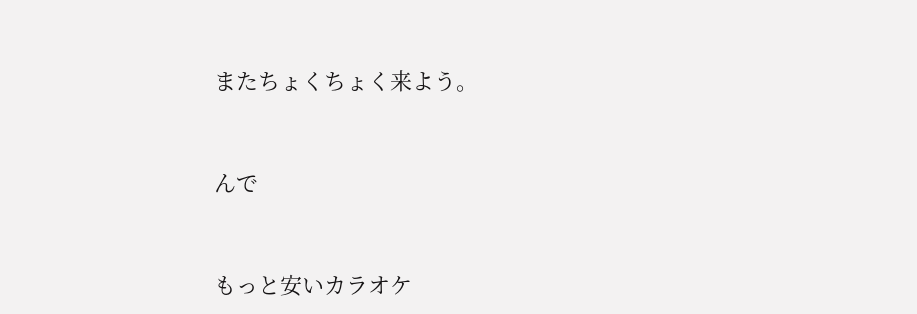またちょくちょく来よう。


んで


もっと安いカラオケ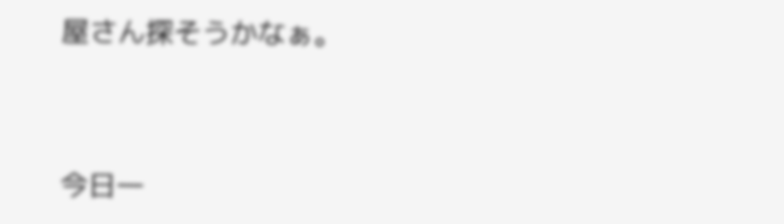屋さん探そうかなぁ。




今日一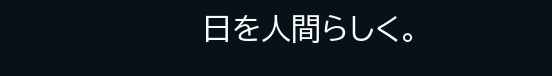日を人間らしく。